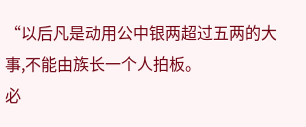“以后凡是动用公中银两超过五两的大事,不能由族长一个人拍板。
必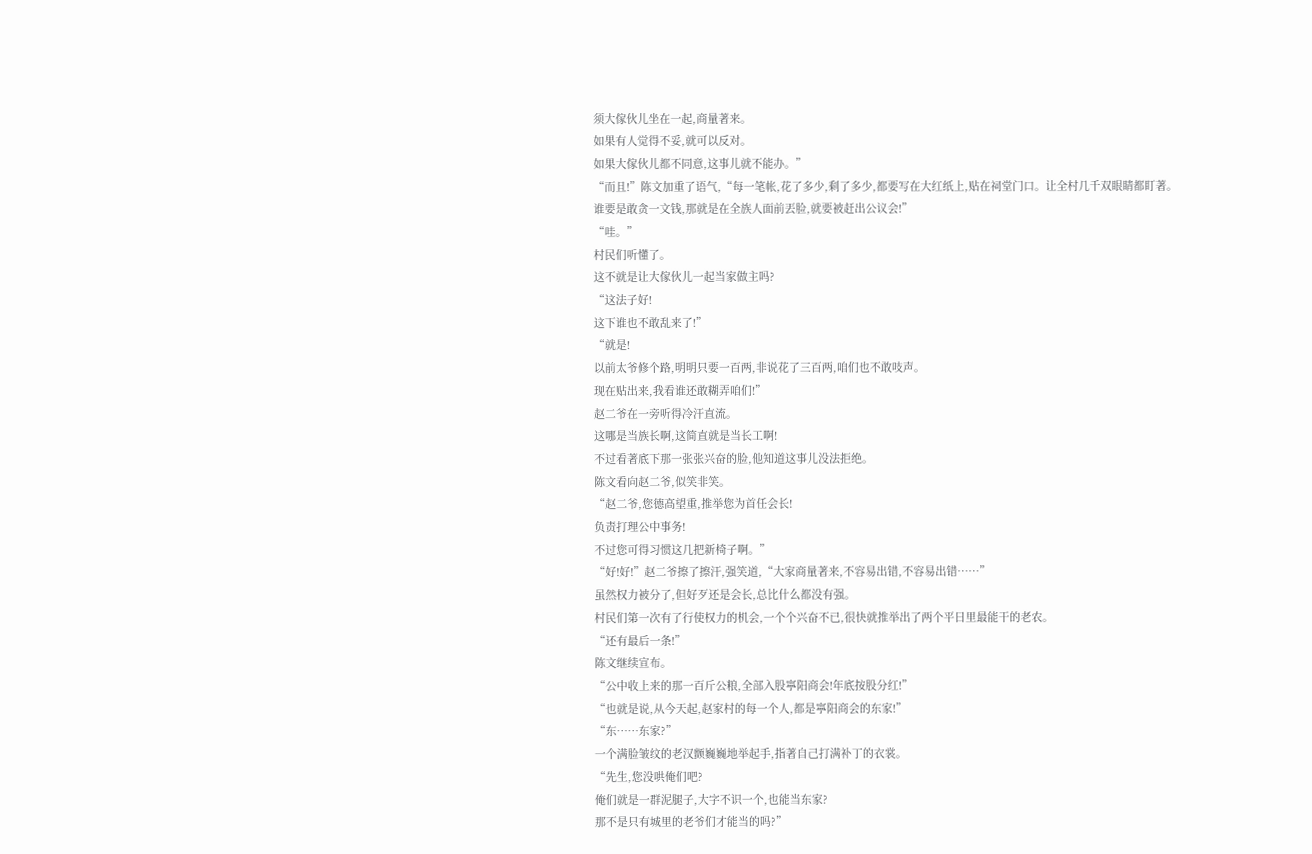须大傢伙儿坐在一起,商量著来。
如果有人觉得不妥,就可以反对。
如果大傢伙儿都不同意,这事儿就不能办。”
“而且!”陈文加重了语气,“每一笔帐,花了多少,剩了多少,都要写在大红纸上,贴在祠堂门口。让全村几千双眼睛都盯著。
谁要是敢贪一文钱,那就是在全族人面前丟脸,就要被赶出公议会!”
“哇。”
村民们听懂了。
这不就是让大傢伙儿一起当家做主吗?
“这法子好!
这下谁也不敢乱来了!”
“就是!
以前太爷修个路,明明只要一百两,非说花了三百两,咱们也不敢吱声。
现在贴出来,我看谁还敢糊弄咱们!”
赵二爷在一旁听得冷汗直流。
这哪是当族长啊,这简直就是当长工啊!
不过看著底下那一张张兴奋的脸,他知道这事儿没法拒绝。
陈文看向赵二爷,似笑非笑。
“赵二爷,您德高望重,推举您为首任会长!
负责打理公中事务!
不过您可得习惯这几把新椅子啊。”
“好!好!”赵二爷擦了擦汗,强笑道,“大家商量著来,不容易出错,不容易出错……”
虽然权力被分了,但好歹还是会长,总比什么都没有强。
村民们第一次有了行使权力的机会,一个个兴奋不已,很快就推举出了两个平日里最能干的老农。
“还有最后一条!”
陈文继续宣布。
“公中收上来的那一百斤公粮,全部入股寧阳商会!年底按股分红!”
“也就是说,从今天起,赵家村的每一个人,都是寧阳商会的东家!”
“东……东家?”
一个满脸皱纹的老汉颤巍巍地举起手,指著自己打满补丁的衣裳。
“先生,您没哄俺们吧?
俺们就是一群泥腿子,大字不识一个,也能当东家?
那不是只有城里的老爷们才能当的吗?”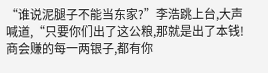“谁说泥腿子不能当东家?”李浩跳上台,大声喊道,“只要你们出了这公粮,那就是出了本钱!
商会赚的每一两银子,都有你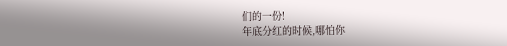们的一份!
年底分红的时候,哪怕你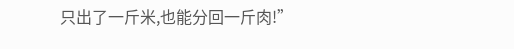只出了一斤米,也能分回一斤肉!”